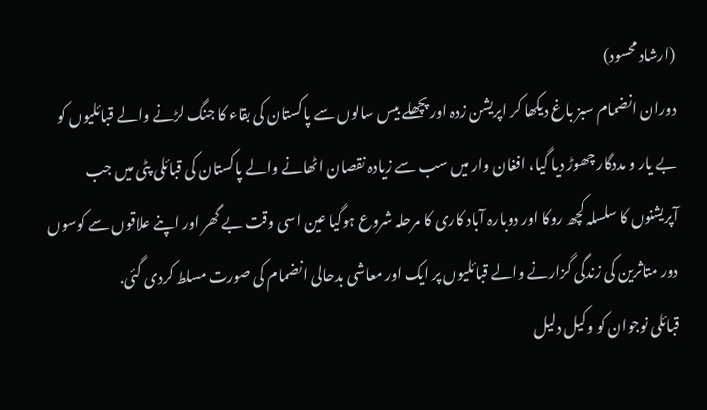(ارشاد محسود)
دوران انضمام سبز باغ دیکھا کر اپریشن زدہ اور پچھلے بیس سالوں سے پاکستان کی بقاء کا جنگ لڑنے والے قبائلیوں کو بے یار و مددگار چھوڑ دیا گیا، افغان وار میں سب سے زیادہ نقصان اٹھانے والے پاکستان کی قبائلی پٹی میں جب آپریشنوں کا سلسلہ کچھ روکا اور دوبارہ آباد کاری کا مرحلہ شروع ہوگیا عین اسی وقت بے گھر اور اپنے علاقوں سے کوسوں دور متاثرین کی زندگی گزارنے والے قبائلیوں پر ایک اور معاشی بدحالی انضمام کی صورت مسلط کردی گئی.
قبائلی نوجوان کو وکیل دلیل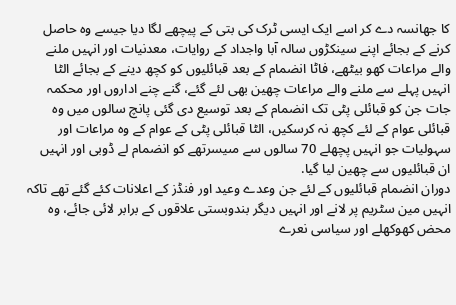کا جھانسہ دے کر اسے ایک ایسی ٹرک کی بتی کے پیچھے لگا دیا جیسے وہ حاصل کرنے کے بجائے اپنے سینکڑوں سالہ آبا واجداد کے روایات، معدنیات اور انہیں ملنے والے مراعات کھو بیٹھے، فاٹا انضمام کے بعد قبائلیوں کو کچھ دینے کے بجائے الٹا انہیں پہلے سے ملنے والے مراعات چھین بھی لئے گئے، گنے چنے اداروں اور محکمہ جات جن کو قبائلی پٹی تک انضمام کے بعد توسیع دی گئی پانچ سالوں میں وہ قبائلی عوام کے لئے کچھ نہ کرسکیں، الٹا قبائلی پٹی کے عوام کے وہ مراعات اور سہولیات جو انہیں پچھلے 70 سالوں سے مںیسرتھے کو انضمام لے ڈوبی اور انہیں ان قبائلیوں سے چھین لیا گیا.
دوران انضمام قبائلیوں کے لئے جن وعدے وعید اور فنڈز کے اعلانات کئے گئے تھے تاکہ انہیں مین سٹریم پر لانے اور انہیں دیگر بندوبستی علاقوں کے برابر لائی جائے، وہ محض کھوکھلے اور سیاسی نعرے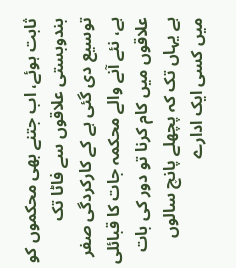ثابت ہوئے، اب جتنے بھی محکموں کو بندوبستی علاقوں سے فاٹا تک توسیع دی گئی ہے کے کارکردگی صفر ہے، نئے آنے والے محکمہ جات کا قبائلی علاقوں میں کام کرنا تو دور کی بات ہے یہاں تک کہ پچھلے پانچ سالوں میں کسی ایک ادارے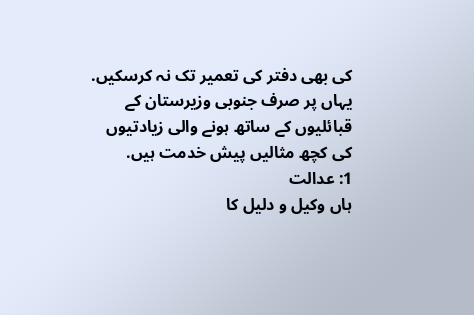کی بھی دفتر کی تعمیر تک نہ کرسکیں.
یہاں پر صرف جنوبی وزیرستان کے قبائلیوں کے ساتھ ہونے والی زیادتیوں کی کچھ مثالیں پیش خدمت ہیں.
1: عدالت
ہاں وکیل و دلیل کا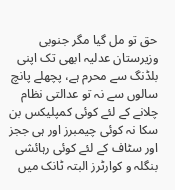حق تو مل گیا مگر جنوبی وزیرستان عدلیہ ابھی تک اپنی بلڈنگ سے محرم ہے، پچھلے پانچ سالوں سے نہ تو عدالتی نظام چلانے کے لئے کوئی کمپلیکس بن سکا نہ کوئی چیمبرز اور ہی ججز اور سٹاف کے لئے کوئی رہائشی بنگلہ و کوارٹرز البتہ ٹانک میں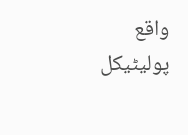واقع پولیٹیکل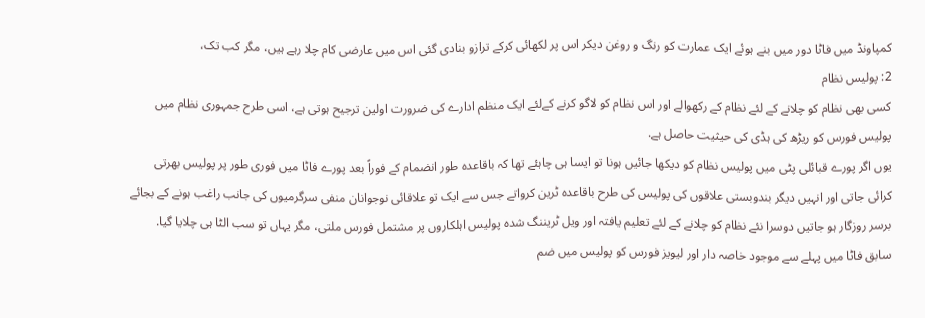کمپاونڈ میں فاٹا دور میں بنے ہوئے ایک عمارت کو رنگ و روغن دیکر اس پر لکھائی کرکے ترازو بنادی گئی اس میں عارضی کام چلا رہے ہیں، مگر کب تک،
2: پولیس نظام
کسی بھی نظام کو چلانے کے لئے نظام کے رکھوالے اور اس نظام کو لاگو کرنے کےلئے ایک منظم ادارے کی ضرورت اولین ترجیح ہوتی ہے، اسی طرح جمہوری نظام میں پولیس فورس کو ریڑھ کی ہڈی کی حیثیت حاصل ہے.
یوں اگر پورے قبائلی پٹی میں پولیس نظام کو دیکھا جائیں ہونا تو ایسا ہی چاہئے تھا کہ باقاعدہ طور انضمام کے فوراً بعد پورے فاٹا میں فوری طور پر پولیس بھرتی کرائی جاتی اور انہیں دیگر بندوبستی علاقوں کی پولیس کی طرح باقاعدہ ٹرین کرواتے جس سے ایک تو علاقائی نوجوانان منفی سرگرمیوں کی جانب راغب ہونے کے بجائے برسر روزگار ہو جاتیں دوسرا نئے نظام کو چلانے کے لئے تعلیم یافتہ اور ویل ٹریننگ شدہ پولیس اہلکاروں پر مشتمل فورس ملتی، مگر یہاں تو سب الٹا ہی چلایا گیا.
سابق فاٹا میں پہلے سے موجود خاصہ دار اور لیویز فورس کو پولیس میں ضم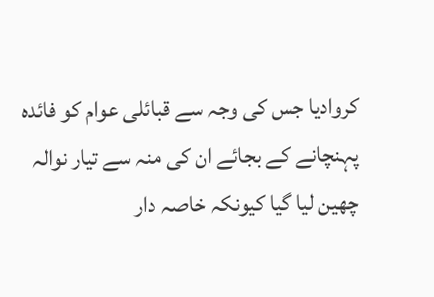کروادیا جس کی وجہ سے قبائلی عوام کو فائدہ پہنچانے کے بجائے ان کی منہ سے تیار نوالہ چھین لیا گیا کیونکہ خاصہ دار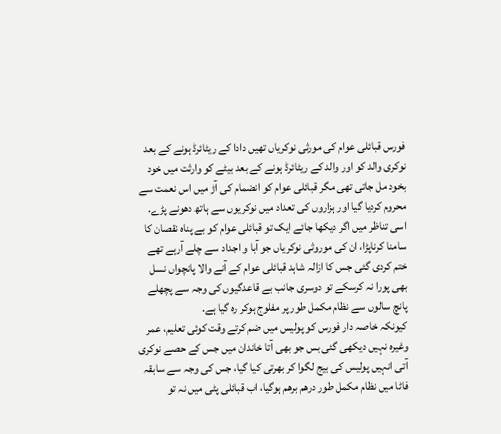فورس قبائلی عوام کی مورثی نوکریاں تھیں دادا کے ریٹائرڈ ہونے کے بعد نوکری والد کو اور والد کے ریٹائرڈ ہونے کے بعد بیٹے کو وارثت میں خود بخود مل جاتی تھی مگر قبائلی عوام کو انضمام کی آڑ میں اس نعمت سے محروم کردیا گیا اور ہزاروں کی تعداد میں نوکریوں سے ہاتھ دھونے پڑے.
اسی تناظر میں اگر دیکھا جائے ایک تو قبائلی عوام کو بے پناہ نقصان کا سامنا کرناپڑا، ان کی موروثی نوکریاں جو آبا و اجداد سے چلے آرہے تھے ختم کردی گئی جس کا ازالہ شاہد قبائلی عوام کے آنے والا پانچواں نسل بھی پورا نہ کرسکے تو دوسری جانب بے قاعدگیوں کی وجہ سے پچھلے پانچ سالوں سے نظام مکمل طور پر مفلوج ہوکر رہ گیا ہے.
کیونکہ خاصہ دار فورس کو پولیس میں ضم کرتے وقت کوئی تعلیم، عمر وغیرہ نہیں دیکھی گئی بس جو بھی آتا خاندان میں جس کے حصے نوکری آتی انہیں پولیس کی بیج لگوا کر بھرتی کیا گیا، جس کی وجہ سے سابقہ فاٹا میں نظام مکمل طور درھم برھم ہوگیا، اب قبائلی پٹی میں نہ تو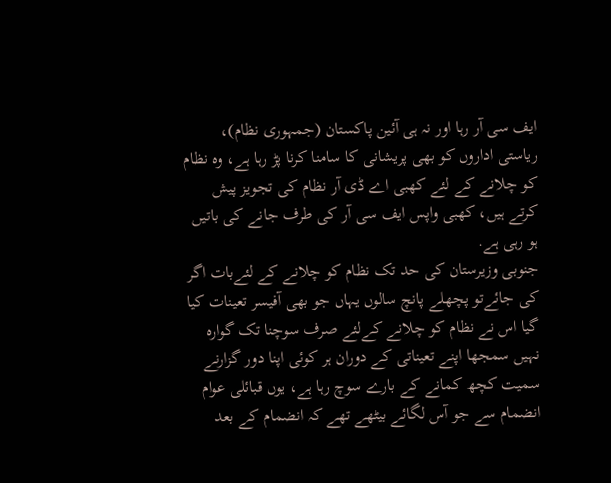ایف سی آر رہا اور نہ ہی آئین پاکستان (جمہوری نظام)، ریاستی اداروں کو بھی پریشانی کا سامنا کرنا پڑ رہا ہے، وہ نظام کو چلانے کے لئے کھبی اے ڈی آر نظام کی تجویز پیش کرتے ہیں، کھبی واپس ایف سی آر کی طرف جانے کی باتیں ہو رہی ہے.
جنوبی وزیرستان کی حد تک نظام کو چلانے کے لئےبات اگر کی جائےتو پچھلے پانچ سالوں یہاں جو بھی آفیسر تعینات کیا گیا اس نے نظام کو چلانے کےلئے صرف سوچنا تک گوارہ نہیں سمجھا اپنے تعیناتی کے دوران ہر کوئی اپنا دور گزارنے سمیت کچھ کمانے کے بارے سوچ رہا ہے، یوں قبائلی عوام انضمام سے جو آس لگائے بیٹھے تھے کہ انضمام کے بعد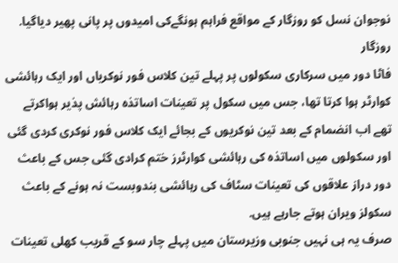نوجوان نسل کو روزگار کے مواقع فراہم ہونگےکی امیدوں پر پانی پھیر دیاگیا.
روزگار
فاٹا دور میں سرکاری سکولوں پر پہلے تین کلاس فور نوکریاں اور ایک رہائشی کوارٹر ہوا کرتا تھا، جس میں سکول پر تعینات اساتذہ رہائش پذیر ہواکرتے تھے اب انضمام کے بعد تین نوکریوں کے بجائے ایک کلاس فور نوکری کردی گئی اور سکولوں میں اساتذہ کی رہائشی کوارٹرز ختم کرادی گئی جس کے باعث دور دراز علاقوں کی تعینات سٹاف کی رہائشی بندوبست نہ ہونے کے باعث سکولز ویران ہوتے جارہے ہیں.
صرف یہ ہی نہیں جنوبی وزیرستان میں پہلے چار سو کے قریب کھلی تعینات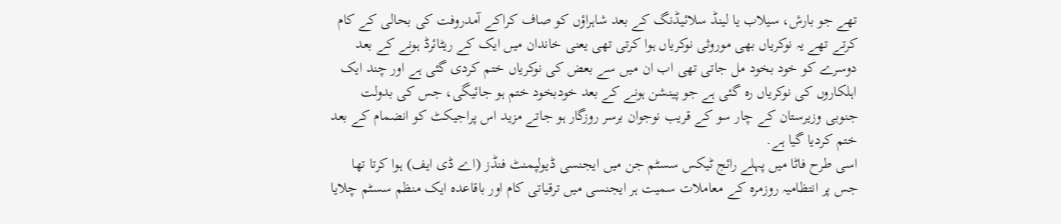تھے جو بارش، سیلاب یا لینڈ سلائیڈنگ کے بعد شاہراؤں کو صاف کراکے آمدروفت کی بحالی کے کام کرتے تھے یہ نوکریاں بھی موروثی نوکریاں ہوا کرتی تھی یعنی خاندان میں ایک کے ریٹائرڈ ہونے کے بعد دوسرے کو خود بخود مل جاتی تھی اب ان میں سے بعض کی نوکریاں ختم کردی گئی ہے اور چند ایک اہلکاروں کی نوکریاں رہ گئی ہے جو پینشن ہونے کے بعد خودبخود ختم ہو جائیگی، جس کی بدولت جنوبی وزیرستان کے چار سو کے قریب نوجوان برسر روزگار ہو جاتے مزید اس پراجیکٹ کو انضمام کے بعد ختم کردیا گیا ہے.
اسی طرح فاٹا میں پہلے رائج ٹیکس سسٹم جن میں ایجنسی ڈیولپمنٹ فنڈز (اے ڈی ایف) ہوا کرتا تھا جس پر انتظامیہ روزمرہ کے معاملات سمیت ہر ایجنسی میں ترقیاتی کام اور باقاعدہ ایک منظم سسٹم چلایا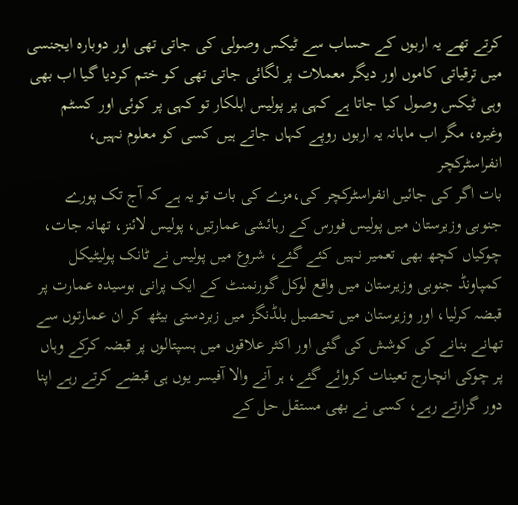کرتے تھے یہ اربوں کے حساب سے ٹیکس وصولی کی جاتی تھی اور دوبارہ ایجنسی میں ترقیاتی کاموں اور دیگر معملات پر لگائی جاتی تھی کو ختم کردیا گیا اب بھی وہی ٹیکس وصول کیا جاتا ہے کہی پر پولیس اہلکار تو کہی پر کوئی اور کسٹم وغیرہ، مگر اب ماہانہ یہ اربوں روپے کہاں جاتے ہیں کسی کو معلوم نہیں،
انفراسٹرکچر
بات اگر کی جائیں انفراسٹرکچر کی،مزے کی بات تو یہ ہے کہ آج تک پورے جنوبی وزیرستان میں پولیس فورس کے رہائشی عمارتیں، پولیس لائنز، تھانہ جات، چوکیاں کچھ بھی تعمیر نہیں کئے گئے، شروع میں پولیس نے ٹانک پولیٹیکل کمپاونڈ جنوبی وزیرستان میں واقع لوکل گورنمنٹ کے ایک پرانی بوسیدہ عمارت پر قبضہ کرلیا، اور وزیرستان میں تحصیل بلڈنگز میں زبردستی بیٹھ کر ان عمارتوں سے تھانے بنانے کی کوشش کی گئی اور اکثر علاقوں میں ہسپتالوں پر قبضہ کرکے وہاں پر چوکی انچارج تعینات کروائے گئے، ہر آنے والا آفیسر یوں ہی قبضے کرتے رہے اپنا دور گزارتے رہے، کسی نے بھی مستقل حل کے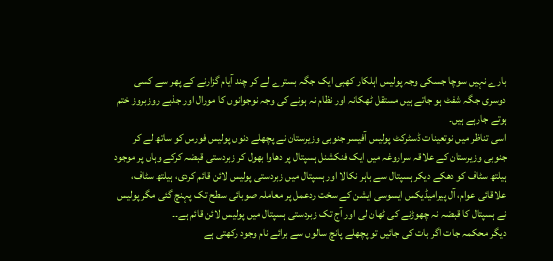بارے نہیں سوچا جسکی وجہ پولیس اہلکار کھبی ایک جگہ بسترے لے کر چند آیام گزارنے کے پھر سے کسی دوسری جگہ شفٹ ہو جاتے ہیں مستقل ٹھکانہ اور نظام نہ ہونے کی وجہ نوجوانوں کا مورال اور جذبے روزبروز ختم ہوتے جارہے ہیں۔
اسی تناظر میں نوتعینات ڈسٹرکٹ پولیس آفیسر جنوبی وزیرستان نے پچھلے دنوں پولیس فورس کو ساتھ لے کر جنوبی وزیرستان کے علاقہ سراروغہ میں ایک فنکشنل ہسپتال پر دھاوا بھول کر زبردستی قبضہ کرکے وہاں پر موجود ہیلتھ سٹاف کو دھکے دیکر ہسپتال سے باہر نکالا اور ہسپتال میں زبردستی پولیس لائن قائم کردی، ہیلتھ سٹاف، علاقائی عوام، آل پیرامیڈیکس ایسوسی ایشن کے سخت ردعمل پر معاملہ صوبائی سطح تک پہنچ گئی مگر پولیس نے ہسپتال کا قبضہ نہ چھوڑنے کی ٹھان لی اور آج تک زبردستی ہسپتال میں پولیس لائن قائم ہے۔۔
دیگر محکمہ جات اگر بات کی جائیں تو پچھلے پانچ سالوں سے برائے نام وجود رکھتی ہے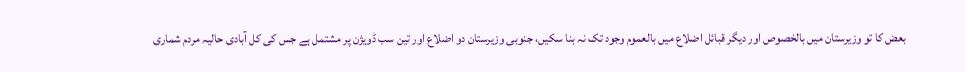بعض کا تو وزیرستان میں بالخصوص اور دیگر قبائل اضلاع میں بالعموم وجود تک نہ بنا سکیں، جنوبی وزیرستان دو اضلاع اور تین سب ڈویژن پر مشتمل ہے جس کی کل آبادی حالیہ مردم شماری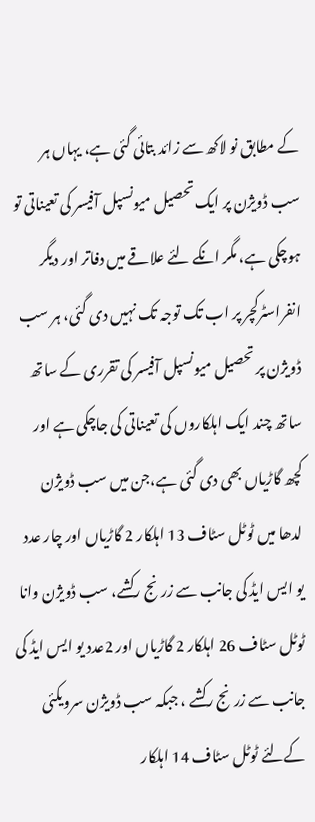کے مطابق نو لاکھ سے زائد بتائی گئی ہے، یہاں ہر سب ڈویژن پر ایک تحصیل میونسپل آفیسر کی تعیناتی تو ہوچکی ہے، مگر انکے لئے علاقے میں دفاتر اور دیگر انفراسٹرکچر پر اب تک توجہ تک نہیں دی گئی، ہر سب ڈویژن پر تحصیل میونسپل آفیسر کی تقرری کے ساتھ ساتھ چند ایک اہلکاروں کی تعیناتی کی جاچکی ہے اور کچھ گاڑیاں بھی دی گئی ہے،جن میں سب ڈویژن لدھا میں ٹوٹل سٹاف 13 اہلکار 2 گاڑیاں اور چار عدد یو ایس ایڈ کی جانب سے زرنج رکشے، سب ڈویژن وانا ٹوٹل سٹاف 26 اہلکار 2 گاڑیاں اور 2عدد یو ایس ایڈ کی جانب سے زرنج رکشے ، جبکہ سب ڈویژن سرویکئی کےلئے ٹوٹل سٹاف 14 اہلکار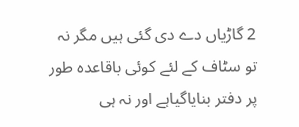2 گاڑیاں دے دی گئی ہیں مگر نہ تو سٹاف کے لئے کوئی باقاعدہ طور پر دفتر بنایاگیاہے اور نہ ہی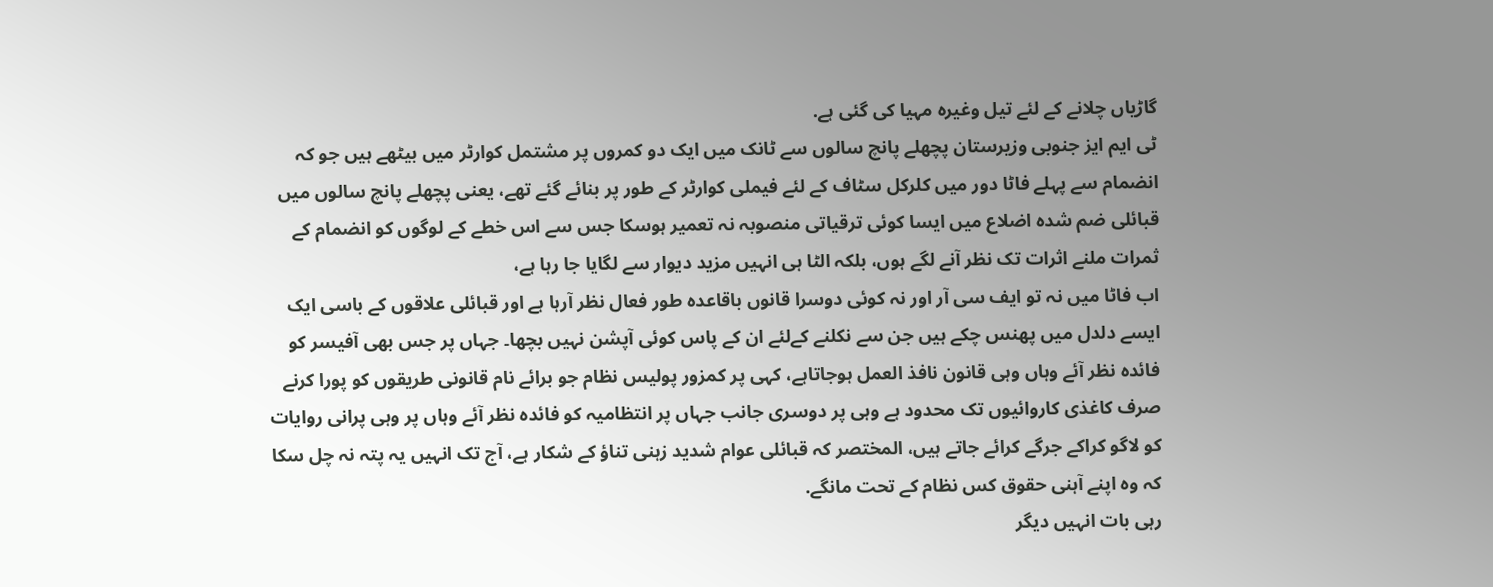گاڑیاں چلانے کے لئے تیل وغیرہ مہیا کی گئی ہے.
ٹی ایم ایز جنوبی وزیرستان پچھلے پانچ سالوں سے ٹانک میں ایک دو کمروں پر مشتمل کوارٹر میں بیٹھے ہیں جو کہ انضمام سے پہلے فاٹا دور میں کلرکل سٹاف کے لئے فیملی کوارٹر کے طور پر بنائے گئے تھے، یعنی پچھلے پانچ سالوں میں قبائلی ضم شدہ اضلاع میں ایسا کوئی ترقیاتی منصوبہ نہ تعمیر ہوسکا جس سے اس خطے کے لوگوں کو انضمام کے ثمرات ملنے اثرات تک نظر آنے لگے ہوں، بلکہ الٹا ہی انہیں مزید دیوار سے لگایا جا رہا ہے،
اب فاٹا میں نہ تو ایف سی آر اور نہ کوئی دوسرا قانوں باقاعدہ طور فعال نظر آرہا ہے اور قبائلی علاقوں کے باسی ایک ایسے دلدل میں پھنس چکے ہیں جن سے نکلنے کےلئے ان کے پاس کوئی آپشن نہیں بچھا۔ جہاں پر جس بھی آفیسر کو فائدہ نظر آئے وہاں وہی قانون نافذ العمل ہوجاتاہے، کہی پر کمزور پولیس نظام جو برائے نام قانونی طریقوں کو پورا کرنے صرف کاغذی کاروائیوں تک محدود ہے وہی پر دوسری جانب جہاں پر انتظامیہ کو فائدہ نظر آئے وہاں پر وہی پرانی روایات کو لاگو کراکے جرگے کرائے جاتے ہیں، المختصر کہ قبائلی عوام شدید زہنی تناؤ کے شکار ہے، آج تک انہیں یہ پتہ نہ چل سکا کہ وہ اپنے آہنی حقوق کس نظام کے تحت مانگے.
رہی بات انہیں دیگر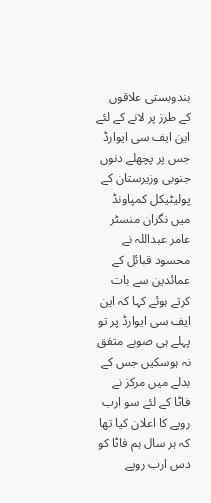بندوبستی علاقوں کے طرز پر لانے کے لئے این ایف سی ایوارڈ جس پر پچھلے دنوں جنوبی وزیرستان کے پولیٹیکل کمپاونڈ میں نگران منسٹر عامر عبداللہ نے محسود قبائل کے عمائدین سے بات کرتے ہوئے کہا کہ این ایف سی ایوارڈ پر تو پہلے ہی صوبے متفق نہ ہوسکیں جس کے بدلے میں مرکز نے فاٹا کے لئے سو ارب روپے کا اعلان کیا تھا کہ ہر سال ہم فاٹا کو دس ارب روپے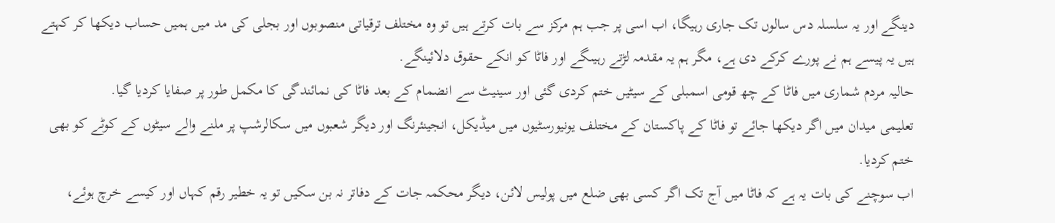دینگے اور یہ سلسلہ دس سالوں تک جاری رہیگا، اب اسی پر جب ہم مرکز سے بات کرتے ہیں تو وہ مختلف ترقیاتی منصوبوں اور بجلی کی مد میں ہمیں حساب دیکھا کر کہتے ہیں یہ پیسے ہم نے پورے کرکے دی ہے، مگر ہم یہ مقدمہ لڑتے رہیںگے اور فاٹا کو انکے حقوق دلائینگے.
حالیہ مردم شماری میں فاٹا کے چھ قومی اسمبلی کے سیٹیں ختم کردی گئی اور سینیٹ سے انضمام کے بعد فاٹا کی نمائندگی کا مکمل طور پر صفایا کردیا گیا.
تعلیمی میدان میں اگر دیکھا جائے تو فاٹا کے پاکستان کے مختلف یونیورسٹیوں میں میڈیکل، انجینئرنگ اور دیگر شعبوں میں سکالرشپ پر ملنے والے سیٹوں کے کوٹے کو بھی ختم کردیا.
اب سوچنے کی بات یہ ہے کہ فاٹا میں آج تک اگر کسی بھی ضلع میں پولیس لائن، دیگر محکمہ جات کے دفاتر نہ بن سکیں تو یہ خطیر رقم کہاں اور کیسے خرچ ہوئے،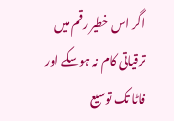اگر اس خطیر رقم میں ترقیاتی کام نہ ہوسکے اور فاٹا تک توسیع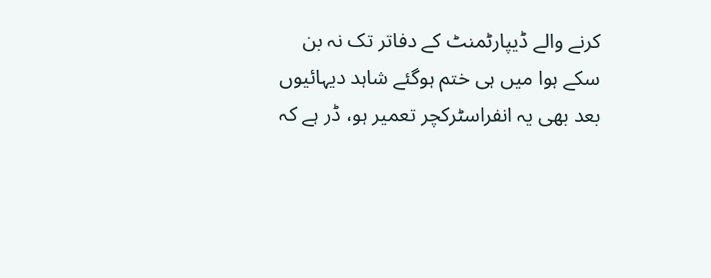کرنے والے ڈیپارٹمنٹ کے دفاتر تک نہ بن سکے ہوا میں ہی ختم ہوگئے شاہد دیہائیوں بعد بھی یہ انفراسٹرکچر تعمیر ہو، ڈر ہے کہ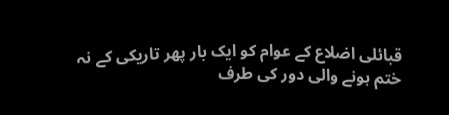قبائلی اضلاع کے عوام کو ایک بار پھر تاریکی کے نہ ختم ہونے والی دور کی طرف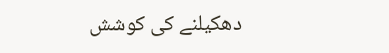دھکیلنے کی کوشش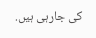کی جارہی ہیں.